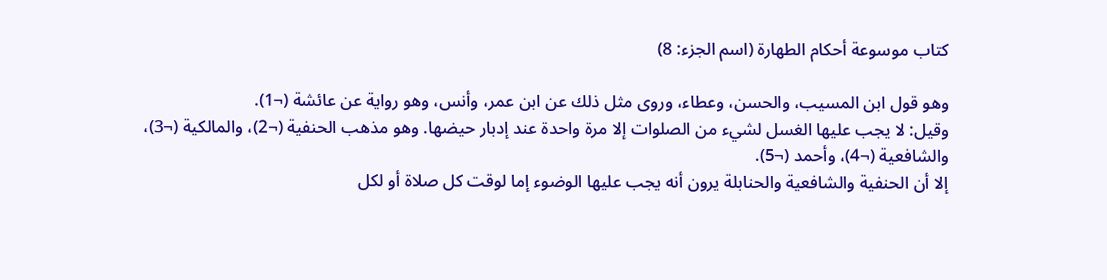كتاب موسوعة أحكام الطهارة (اسم الجزء: 8)

وهو قول ابن المسيب، والحسن، وعطاء، وروى مثل ذلك عن ابن عمر، وأنس، وهو رواية عن عائشة (¬1).
وقيل: لا يجب عليها الغسل لشيء من الصلوات إلا مرة واحدة عند إدبار حيضها. وهو مذهب الحنفية (¬2)، والمالكية (¬3)، والشافعية (¬4)، وأحمد (¬5).
إلا أن الحنفية والشافعية والحنابلة يرون أنه يجب عليها الوضوء إما لوقت كل صلاة أو لكل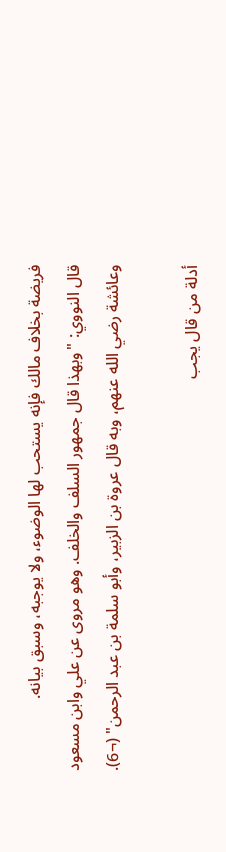فريضة بخلاف مالك فإنه يستحب لها الوضوء، ولا يوجبه، وسبق بيانه.
قال النووي: "وبهذا قال جمهور السلف والخلف. وهو مروى عن علي وابن مسعود وعائشة رضي الله عنهم، وبه قال عروة بن الزبير، وأبو سلمة بن عبد الرحمن" (¬6).

أدلة من قال يجب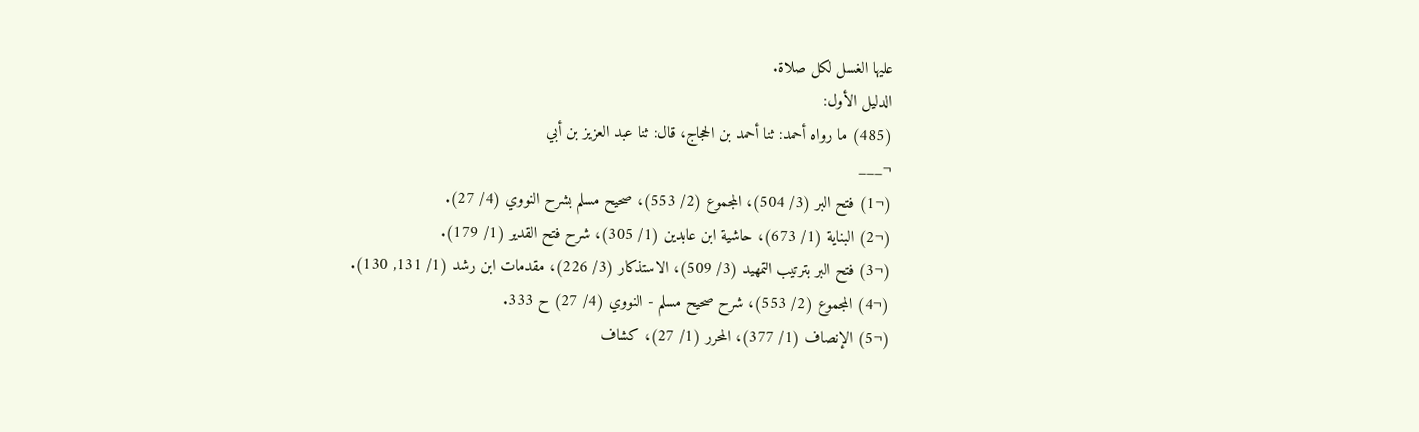عليها الغسل لكل صلاة.
الدليل الأول:
(485) ما رواه أحمد: ثنا أحمد بن الحجاج، قال: ثنا عبد العزيز بن أبي
¬___
(¬1) فتح البر (3/ 504)، المجموع (2/ 553)، صحيح مسلم بشرح النووي (4/ 27).
(¬2) البناية (1/ 673)، حاشية ابن عابدين (1/ 305)، شرح فتح القدير (1/ 179).
(¬3) فتح البر بترتيب التمهيد (3/ 509)، الاستذكار (3/ 226)، مقدمات ابن رشد (1/ 131, 130).
(¬4) المجموع (2/ 553)، شرح صحيح مسلم - النووي (4/ 27) ح 333.
(¬5) الإنصاف (1/ 377)، المحرر (1/ 27)، كشاف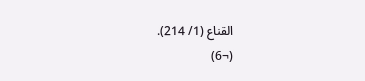القناع (1/ 214).
(¬6)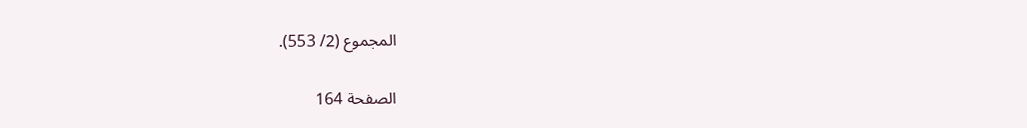المجموع (2/ 553).

الصفحة 164